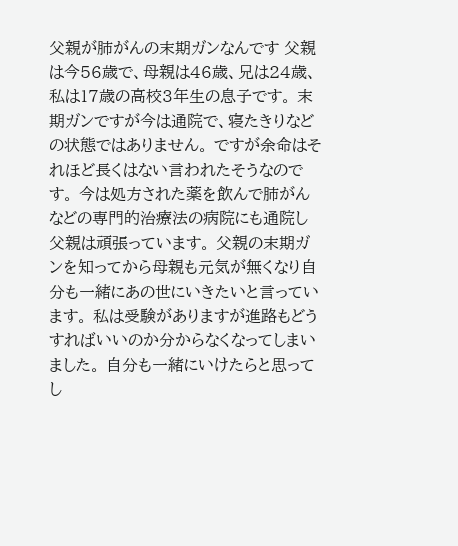父親が肺がんの末期ガンなんです 父親は今56歳で、母親は46歳、兄は24歳、私は17歳の高校3年生の息子です。 末期ガンですが今は通院で、寝たきりなどの状態ではありません。 ですが余命はそれほど長くはない言われたそうなのです。 今は処方された薬を飲んで肺がんなどの専門的治療法の病院にも通院し父親は頑張っています。 父親の末期ガンを知ってから母親も元気が無くなり自分も一緒にあの世にいきたいと言っています。 私は受験がありますが進路もどうすればいいのか分からなくなってしまいました。 自分も一緒にいけたらと思ってし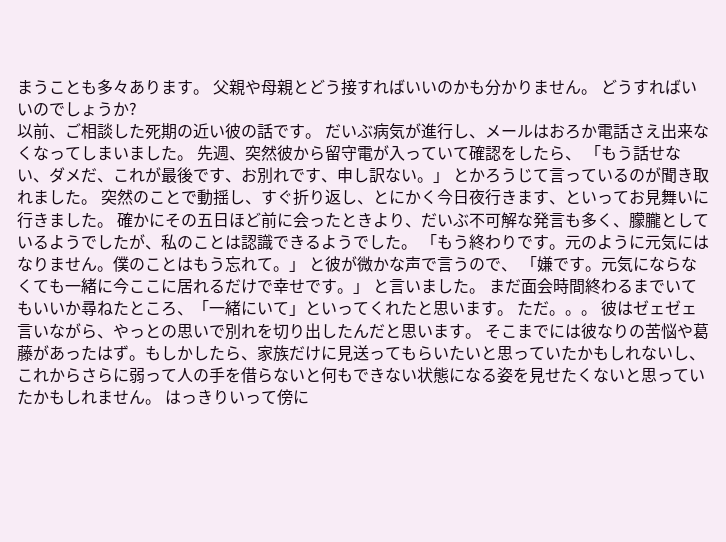まうことも多々あります。 父親や母親とどう接すればいいのかも分かりません。 どうすればいいのでしょうか?
以前、ご相談した死期の近い彼の話です。 だいぶ病気が進行し、メールはおろか電話さえ出来なくなってしまいました。 先週、突然彼から留守電が入っていて確認をしたら、 「もう話せない、ダメだ、これが最後です、お別れです、申し訳ない。」 とかろうじて言っているのが聞き取れました。 突然のことで動揺し、すぐ折り返し、とにかく今日夜行きます、といってお見舞いに行きました。 確かにその五日ほど前に会ったときより、だいぶ不可解な発言も多く、朦朧としているようでしたが、私のことは認識できるようでした。 「もう終わりです。元のように元気にはなりません。僕のことはもう忘れて。」 と彼が微かな声で言うので、 「嫌です。元気にならなくても一緒に今ここに居れるだけで幸せです。」 と言いました。 まだ面会時間終わるまでいてもいいか尋ねたところ、「一緒にいて」といってくれたと思います。 ただ。。。 彼はゼェゼェ言いながら、やっとの思いで別れを切り出したんだと思います。 そこまでには彼なりの苦悩や葛藤があったはず。もしかしたら、家族だけに見送ってもらいたいと思っていたかもしれないし、これからさらに弱って人の手を借らないと何もできない状態になる姿を見せたくないと思っていたかもしれません。 はっきりいって傍に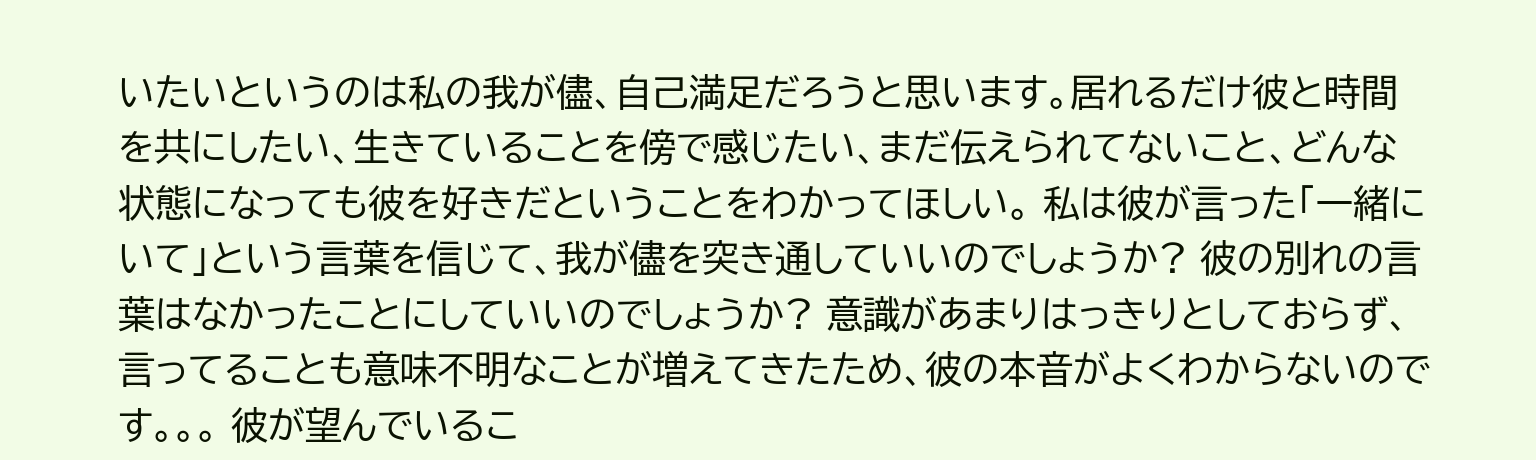いたいというのは私の我が儘、自己満足だろうと思います。居れるだけ彼と時間を共にしたい、生きていることを傍で感じたい、まだ伝えられてないこと、どんな状態になっても彼を好きだということをわかってほしい。 私は彼が言った「一緒にいて」という言葉を信じて、我が儘を突き通していいのでしょうか? 彼の別れの言葉はなかったことにしていいのでしょうか? 意識があまりはっきりとしておらず、言ってることも意味不明なことが増えてきたため、彼の本音がよくわからないのです。。。 彼が望んでいるこ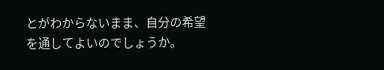とがわからないまま、自分の希望を通してよいのでしょうか。